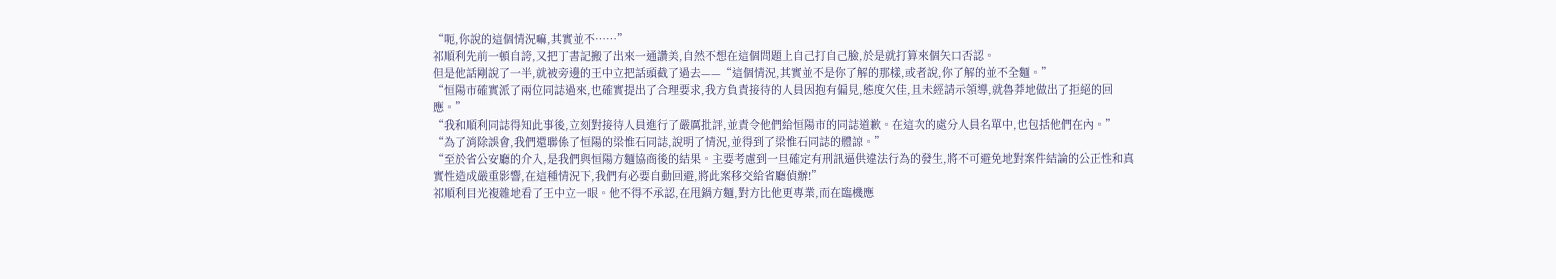“呃,你說的這個情況嘛,其實並不……”
祁順利先前一頓自誇,又把丁書記搬了出來一通讚美,自然不想在這個問題上自己打自己臉,於是就打算來個矢口否認。
但是他話剛說了一半,就被旁邊的王中立把話頭截了過去——“這個情況,其實並不是你了解的那樣,或者說,你了解的並不全麵。”
“恒陽市確實派了兩位同誌過來,也確實提出了合理要求,我方負責接待的人員因抱有偏見,態度欠佳,且未經請示領導,就魯莽地做出了拒絕的回應。”
“我和順利同誌得知此事後,立刻對接待人員進行了嚴厲批評,並責令他們給恒陽市的同誌道歉。在這次的處分人員名單中,也包括他們在內。”
“為了消除誤會,我們還聯係了恒陽的梁惟石同誌,說明了情況,並得到了梁惟石同誌的體諒。”
“至於省公安廳的介入,是我們與恒陽方麵協商後的結果。主要考慮到一旦確定有刑訊逼供違法行為的發生,將不可避免地對案件結論的公正性和真實性造成嚴重影響,在這種情況下,我們有必要自動回避,將此案移交給省廳偵辦!”
祁順利目光複雜地看了王中立一眼。他不得不承認,在甩鍋方麵,對方比他更專業,而在臨機應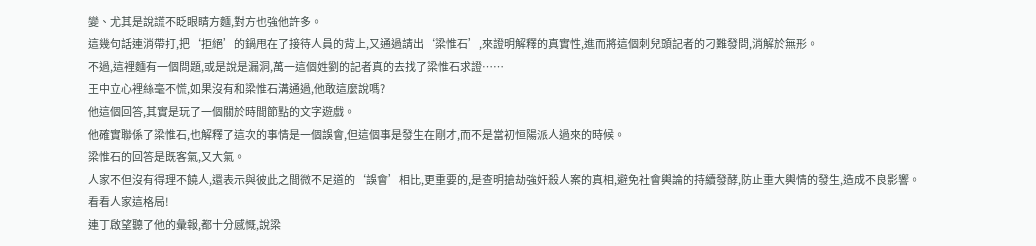變、尤其是說謊不眨眼睛方麵,對方也強他許多。
這幾句話連消帶打,把‘拒絕’的鍋甩在了接待人員的背上,又通過請出‘梁惟石’,來證明解釋的真實性,進而將這個刺兒頭記者的刁難發問,消解於無形。
不過,這裡麵有一個問題,或是說是漏洞,萬一這個姓劉的記者真的去找了梁惟石求證……
王中立心裡絲毫不慌,如果沒有和梁惟石溝通過,他敢這麼說嗎?
他這個回答,其實是玩了一個關於時間節點的文字遊戲。
他確實聯係了梁惟石,也解釋了這次的事情是一個誤會,但這個事是發生在剛才,而不是當初恒陽派人過來的時候。
梁惟石的回答是既客氣,又大氣。
人家不但沒有得理不饒人,還表示與彼此之間微不足道的‘誤會’相比,更重要的,是查明搶劫強奸殺人案的真相,避免社會輿論的持續發酵,防止重大輿情的發生,造成不良影響。
看看人家這格局!
連丁啟望聽了他的彙報,都十分感慨,說梁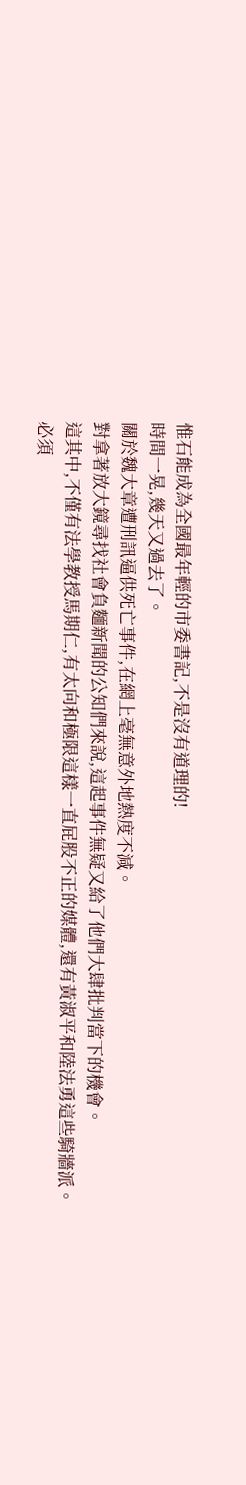惟石能成為全國最年輕的市委書記,不是沒有道理的!
時間一晃,幾天又過去了。
關於魏大章遭刑訊逼供死亡事件,在網上毫無意外地熱度不減。
對拿著放大鏡尋找社會負麵新聞的公知們來說,這起事件無疑又給了他們大肆批判當下的機會。
這其中,不僅有法學教授馬期仁,有太向和極限這樣一直屁股不正的媒體,還有黃淑平和陸法勇這些騎牆派。
必須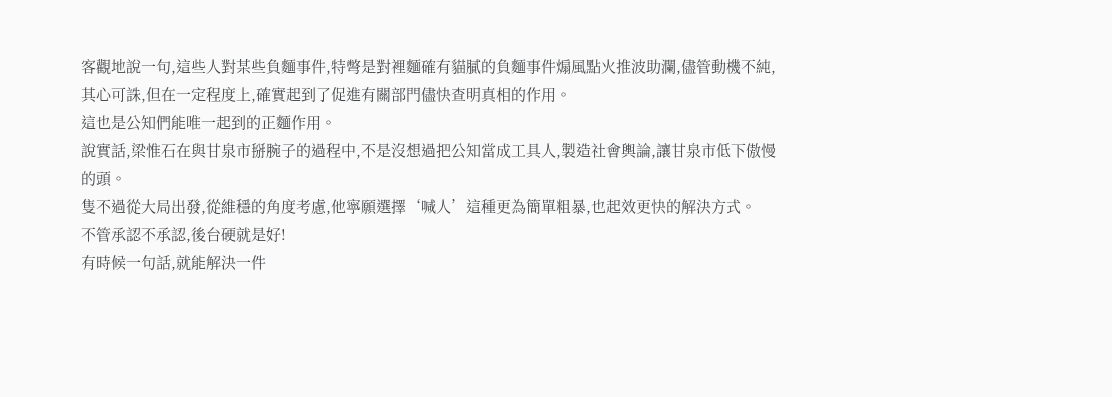客觀地說一句,這些人對某些負麵事件,特彆是對裡麵確有貓膩的負麵事件煽風點火推波助瀾,儘管動機不純,其心可誅,但在一定程度上,確實起到了促進有關部門儘快查明真相的作用。
這也是公知們能唯一起到的正麵作用。
說實話,梁惟石在與甘泉市掰腕子的過程中,不是沒想過把公知當成工具人,製造社會輿論,讓甘泉市低下傲慢的頭。
隻不過從大局出發,從維穩的角度考慮,他寧願選擇‘喊人’這種更為簡單粗暴,也起效更快的解決方式。
不管承認不承認,後台硬就是好!
有時候一句話,就能解決一件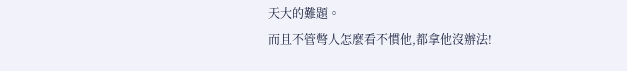天大的難題。
而且不管彆人怎麼看不慣他,都拿他沒辦法!